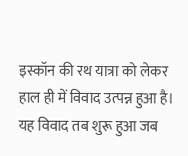इस्कॉन की रथ यात्रा को लेकर हाल ही में विवाद उत्पन्न हुआ है। यह विवाद तब शुरू हुआ जब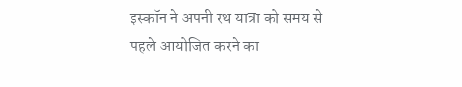इस्कॉन ने अपनी रथ यात्रा को समय से पहले आयोजित करने का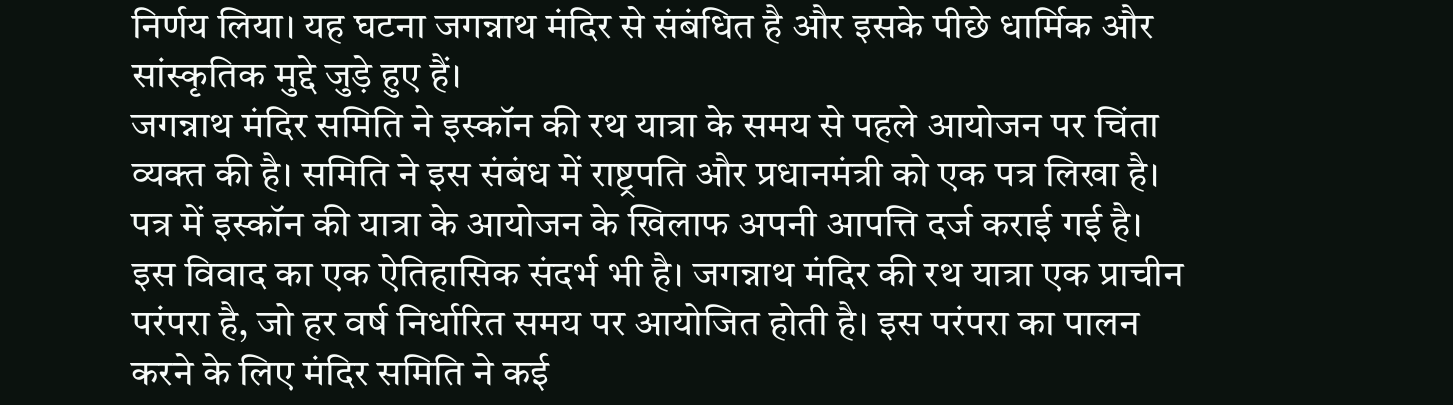निर्णय लिया। यह घटना जगन्नाथ मंदिर से संबंधित है और इसके पीछे धार्मिक और सांस्कृतिक मुद्दे जुड़े हुए हैं।
जगन्नाथ मंदिर समिति ने इस्कॉन की रथ यात्रा के समय से पहले आयोजन पर चिंता व्यक्त की है। समिति ने इस संबंध में राष्ट्रपति और प्रधानमंत्री को एक पत्र लिखा है। पत्र में इस्कॉन की यात्रा के आयोजन के खिलाफ अपनी आपत्ति दर्ज कराई गई है।
इस विवाद का एक ऐतिहासिक संदर्भ भी है। जगन्नाथ मंदिर की रथ यात्रा एक प्राचीन परंपरा है, जो हर वर्ष निर्धारित समय पर आयोजित होती है। इस परंपरा का पालन करने के लिए मंदिर समिति ने कई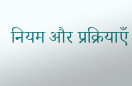नियम और प्रक्रियाएँ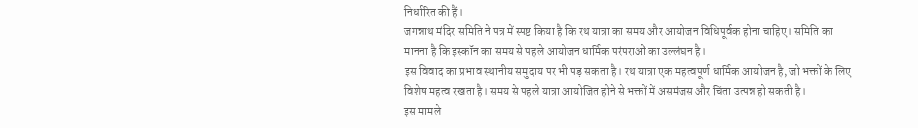निर्धारित की हैं।
जगन्नाथ मंदिर समिति ने पत्र में स्पष्ट किया है कि रथ यात्रा का समय और आयोजन विधिपूर्वक होना चाहिए। समिति का मानना है कि इस्कॉन का समय से पहले आयोजन धार्मिक परंपराओं का उल्लंघन है।
इस विवाद का प्रभाव स्थानीय समुदाय पर भी पड़ सकता है। रथ यात्रा एक महत्वपूर्ण धार्मिक आयोजन है, जो भक्तों के लिए विशेष महत्व रखता है। समय से पहले यात्रा आयोजित होने से भक्तों में असमंजस और चिंता उत्पन्न हो सकती है।
इस मामले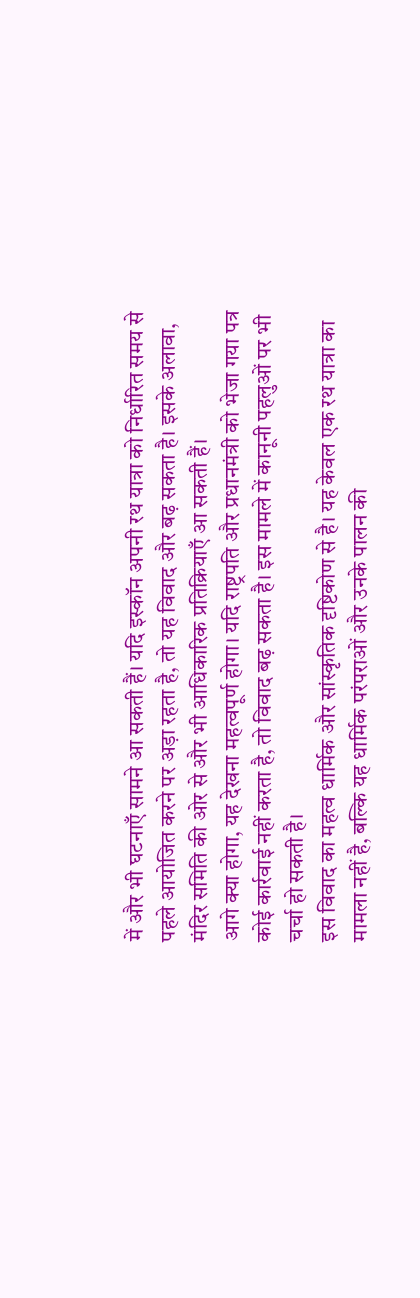में और भी घटनाएँ सामने आ सकती हैं। यदि इस्कॉन अपनी रथ यात्रा को निर्धारित समय से पहले आयोजित करने पर अड़ा रहता है, तो यह विवाद और बढ़ सकता है। इसके अलावा, मंदिर समिति की ओर से और भी आधिकारिक प्रतिक्रियाएँ आ सकती हैं।
आगे क्या होगा, यह देखना महत्वपूर्ण होगा। यदि राष्ट्रपति और प्रधानमंत्री को भेजा गया पत्र कोई कार्रवाई नहीं करता है, तो विवाद बढ़ सकता है। इस मामले में कानूनी पहलुओं पर भी चर्चा हो सकती है।
इस विवाद का महत्व धार्मिक और सांस्कृतिक दृष्टिकोण से है। यह केवल एक रथ यात्रा का मामला नहीं है, बल्कि यह धार्मिक परंपराओं और उनके पालन की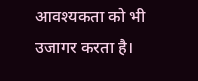आवश्यकता को भी उजागर करता है।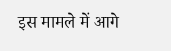इस मामले में आगे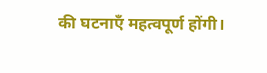की घटनाएँ महत्वपूर्ण होंगी।